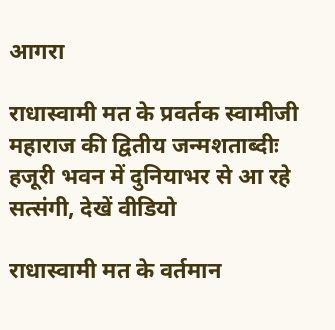आगरा

राधास्वामी मत के प्रवर्तक स्वामीजी महाराज की द्वितीय जन्मशताब्दीः हजूरी भवन में दुनियाभर से आ रहे सत्संगी, देखें वीडियो

राधास्वामी मत के वर्तमान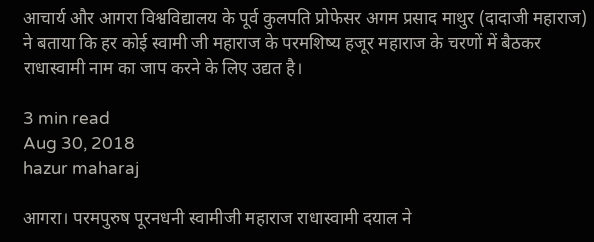आचार्य और आगरा विश्वविद्यालय के पूर्व कुलपति प्रोफेसर अगम प्रसाद माथुर (दादाजी महाराज) ने बताया कि हर कोई स्वामी जी महाराज के परमशिष्य हजूर महाराज के चरणों में बैठकर राधास्वामी नाम का जाप करने के लिए उद्यत है।

3 min read
Aug 30, 2018
hazur maharaj

आगरा। परमपुरुष पूरनधनी स्वामीजी महाराज राधास्वामी दयाल ने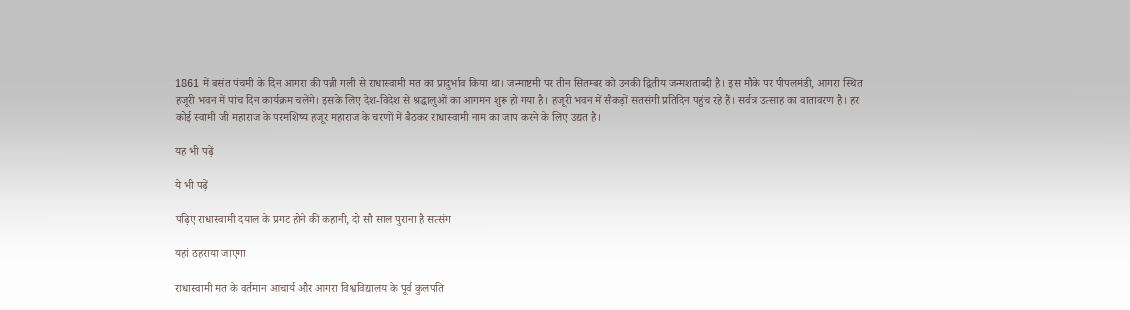1861 में बसंत पंचमी के दिन आगरा की पन्नी गली से राधास्वामी मत का प्रादुर्भाव किया था। जन्माष्टमी पर तीन सितम्बर को उनकी द्वितीय जन्मशताब्दी है। इस मौके पर पीपलमंडी, आगरा स्थित हजूरी भवन में पांच दिन कार्यक्रम चलेंगे। इसके लिए देश-विदेश से श्रद्धालुओं का आगमन शुरू हो गया है। हजूरी भवन में सैकड़ों सतसंगी प्रतिदिन पहुंच रहे हैं। सर्वत्र उत्साह का वातावरण है। हर कोई स्वामी जी महाराज के परमशिष्य हजूर महाराज के चरणों में बैठकर राधास्वामी नाम का जाप करने के लिए उद्यत है।

यह भी पढ़ें

ये भी पढ़ें

पढ़िए राधास्वामी दयाल के प्रगट होने की कहानी, दो सौ साल पुराना है सत्संग

यहां ठहराया जाएगा

राधास्वामी मत के वर्तमान आचार्य और आगरा विश्वविद्यालय के पूर्व कुलपति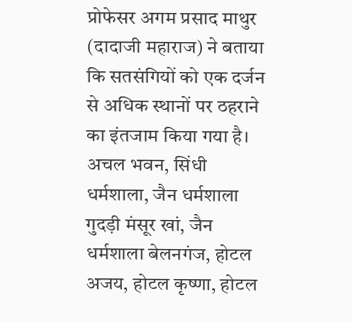प्रोफेसर अगम प्रसाद माथुर (दादाजी महाराज) ने बताया कि सतसंगियों को एक दर्जन से अधिक स्थानों पर ठहराने का इंतजाम किया गया है। अचल भवन, सिंधी धर्मशाला, जैन धर्मशाला गुदड़ी मंसूर खां, जैन धर्मशाला बेलनगंज, होटल अजय, होटल कृष्णा, होटल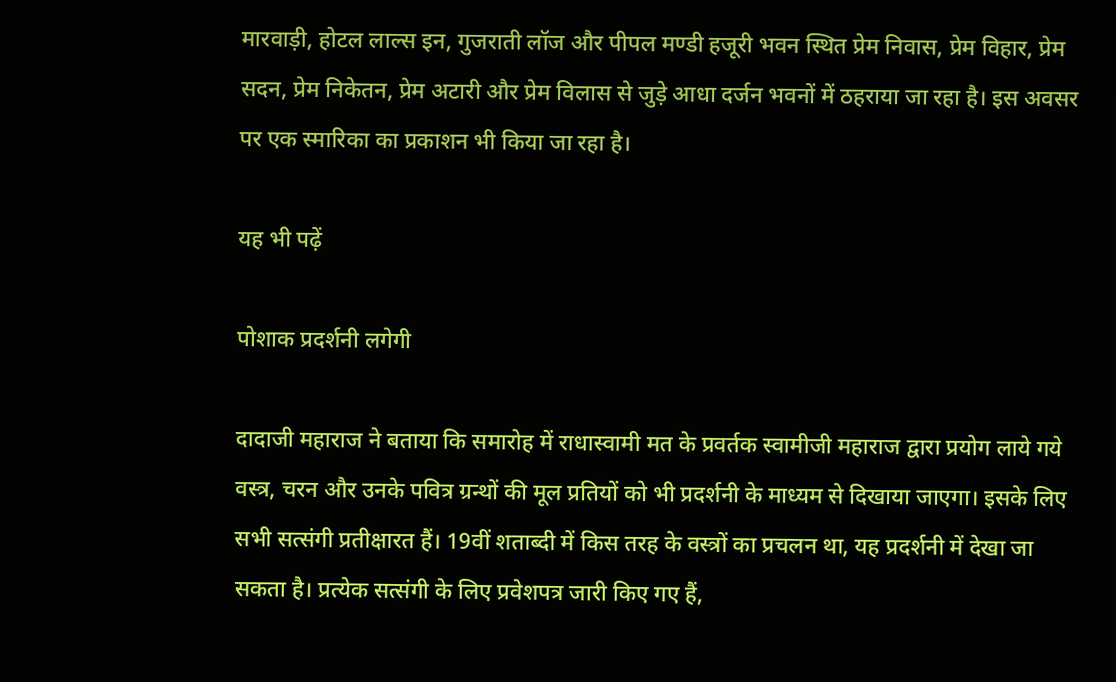मारवाड़ी, होटल लाल्स इन, गुजराती लॉज और पीपल मण्डी हजूरी भवन स्थित प्रेम निवास, प्रेम विहार, प्रेम सदन, प्रेम निकेतन, प्रेम अटारी और प्रेम विलास से जुड़े आधा दर्जन भवनों में ठहराया जा रहा है। इस अवसर पर एक स्मारिका का प्रकाशन भी किया जा रहा है।

यह भी पढ़ें

पोशाक प्रदर्शनी लगेगी

दादाजी महाराज ने बताया कि समारोह में राधास्वामी मत के प्रवर्तक स्वामीजी महाराज द्वारा प्रयोग लाये गये वस्त्र, चरन और उनके पवित्र ग्रन्थों की मूल प्रतियों को भी प्रदर्शनी के माध्यम से दिखाया जाएगा। इसके लिए सभी सत्संगी प्रतीक्षारत हैं। 19वीं शताब्दी में किस तरह के वस्त्रों का प्रचलन था, यह प्रदर्शनी में देखा जा सकता है। प्रत्येक सत्संगी के लिए प्रवेशपत्र जारी किए गए हैं,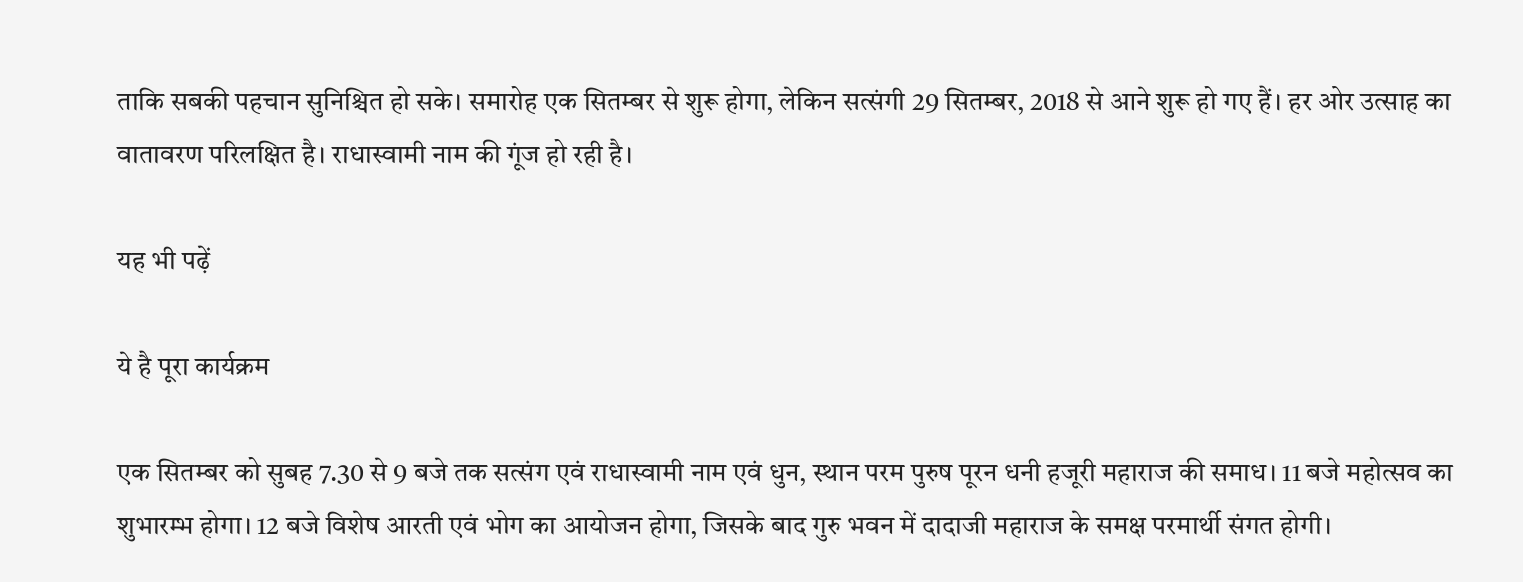ताकि सबकी पहचान सुनिश्चित हो सके। समारोह एक सितम्बर से शुरू होगा, लेकिन सत्संगी 29 सितम्बर, 2018 से आने शुरू हो गए हैं। हर ओर उत्साह का वातावरण परिलक्षित है। राधास्वामी नाम की गूंज हो रही है।

यह भी पढ़ें

ये है पूरा कार्यक्रम

एक सितम्बर को सुबह 7.30 से 9 बजे तक सत्संग एवं राधास्वामी नाम एवं धुन, स्थान परम पुरुष पूरन धनी हजूरी महाराज की समाध। 11 बजे महोत्सव का शुभारम्भ होगा। 12 बजे विशेष आरती एवं भोग का आयोजन होगा, जिसके बाद गुरु भवन में दादाजी महाराज के समक्ष परमार्थी संगत होगी।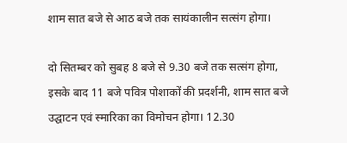शाम सात बजे से आठ बजे तक सायंकालीन सत्संग होगा।

दो सितम्बर को सुबह 8 बजे से 9.30 बजे तक सत्संग होगा, इसके बाद 11 बजे पवित्र पोशाकों की प्रदर्शनी, शाम सात बजे उद्घाटन एवं स्मारिका का विमोचन होगा। 12.30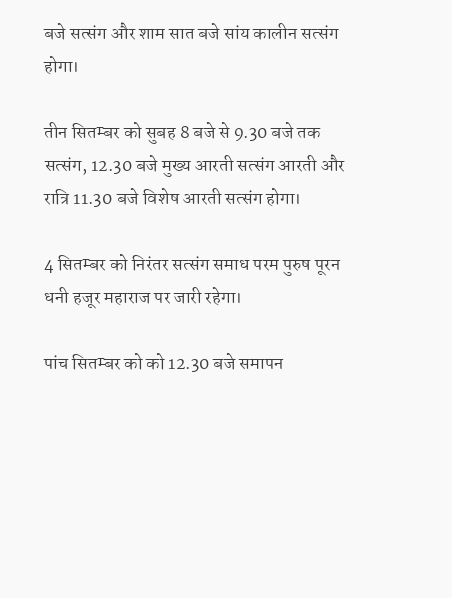बजे सत्संग और शाम सात बजे सांय कालीन सत्संग होगा।

तीन सितम्बर को सुबह 8 बजे से 9.30 बजे तक सत्संग, 12.30 बजे मुख्य आरती सत्संग आरती और रात्रि 11.30 बजे विशेष आरती सत्संग होगा।

4 सितम्बर को निरंतर सत्संग समाध परम पुरुष पूरन धनी हजूर महाराज पर जारी रहेगा।

पांच सितम्बर को को 12.30 बजे समापन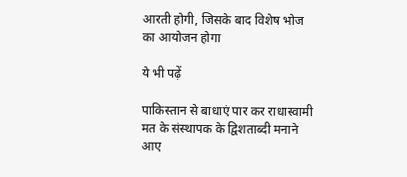आरती होगी, जिसके बाद विशेष भोज का आयोजन होगा

ये भी पढ़ें

पाकिस्तान से बाधाएं पार कर राधास्वामी मत के संस्थापक के द्विशताब्दी मनाने आए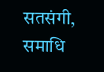सतसंगी, समाधि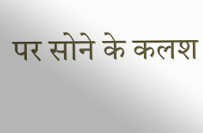पर सोने के कलश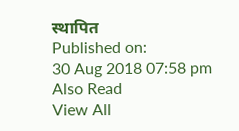स्थापित
Published on:
30 Aug 2018 07:58 pm
Also Read
View All